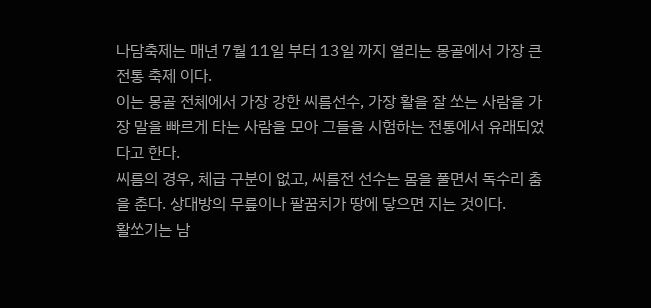나담축제는 매년 7월 11일 부터 13일 까지 열리는 몽골에서 가장 큰 전통 축제 이다.
이는 몽골 전체에서 가장 강한 씨름선수, 가장 활을 잘 쏘는 사람을 가장 말을 빠르게 타는 사람을 모아 그들을 시험하는 전통에서 유래되었다고 한다.
씨름의 경우, 체급 구분이 없고, 씨름전 선수는 몸을 풀면서 독수리 춤을 춘다. 상대방의 무릎이나 팔꿈치가 땅에 닿으면 지는 것이다.
활쏘기는 남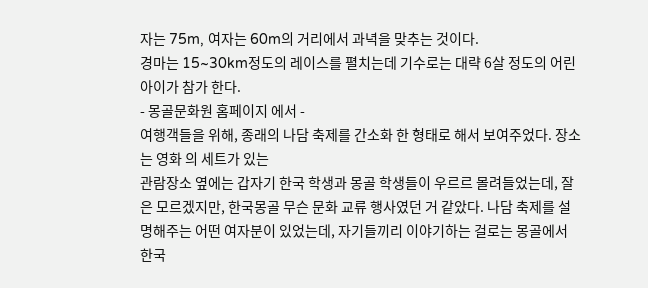자는 75m, 여자는 60m의 거리에서 과녁을 맞추는 것이다.
경마는 15~30km정도의 레이스를 펼치는데 기수로는 대략 6살 정도의 어린 아이가 참가 한다.
- 몽골문화원 홈페이지 에서 -
여행객들을 위해, 종래의 나담 축제를 간소화 한 형태로 해서 보여주었다. 장소는 영화 의 세트가 있는
관람장소 옆에는 갑자기 한국 학생과 몽골 학생들이 우르르 몰려들었는데, 잘은 모르겠지만, 한국몽골 무슨 문화 교류 행사였던 거 같았다. 나담 축제를 설명해주는 어떤 여자분이 있었는데, 자기들끼리 이야기하는 걸로는 몽골에서 한국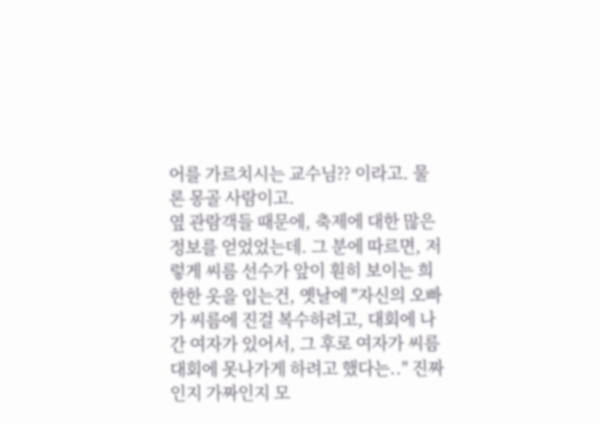어를 가르치시는 교수님?? 이라고. 물론 몽골 사람이고.
옆 관람객들 때문에, 축제에 대한 많은 정보를 얻었었는데. 그 분에 따르면, 저렇게 씨름 선수가 앞이 훤히 보이는 희한한 옷을 입는건, 옛날에 "자신의 오빠가 씨름에 진걸 복수하려고, 대회에 나간 여자가 있어서, 그 후로 여자가 씨름대회에 못나가게 하려고 했다는.." 진짜인지 가짜인지 모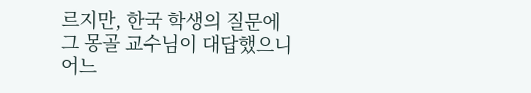르지만, 한국 학생의 질문에 그 몽골 교수님이 대답했으니 어느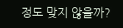정도 맞지 않을까?